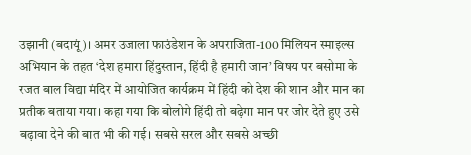उझानी (बदायूं)। अमर उजाला फाउंडेशन के अपराजिता-100 मिलियन स्माइल्स अभियान के तहत ‘देश हमारा हिंदुस्तान, हिंदी है हमारी जान’ विषय पर बसोमा के रजत बाल विद्या मंदिर में आयोजित कार्यक्रम में हिंदी को देश की शान और मान का प्रतीक बताया गया। कहा गया कि बोलोगे हिंदी तो बढ़ेगा मान पर जोर देते हुए उसे बढ़ावा देने की बात भी की गई। सबसे सरल और सबसे अच्छी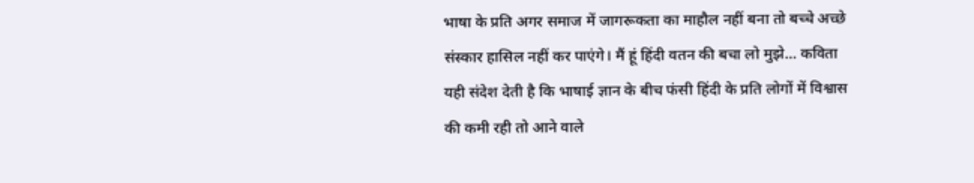भाषा के प्रति अगर समाज में जागरूकता का माहौल नहीं बना तो बच्चे अच्छे संस्कार हासिल नहीं कर पाएंगे। मैं हूं हिंदी वतन की बचा लो मुझे... कविता यही संदेश देती है कि भाषाई ज्ञान के बीच फंसी हिंदी के प्रति लोगों में विश्वास की कमी रही तो आने वाले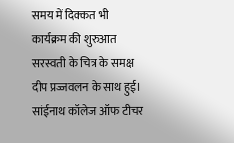समय में दिक्कत भी
कार्यक्रम की शुरुआत सरस्वती के चित्र के समक्ष दीप प्रज्जवलन के साथ हुई। सांईनाथ कॉलेज ऑफ टीचर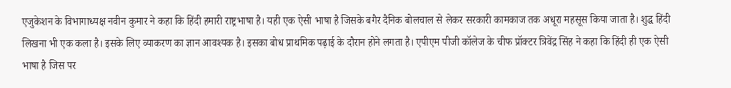एजुकेशन के विभागाध्यक्ष नवीन कुमार ने कहा कि हिंदी हमारी राष्ट्रभाषा है। यही एक ऐसी भाषा है जिसके बगैर दैनिक बोलचाल से लेकर सरकारी कामकाज तक अधूरा महसूस किया जाता है। शुद्ध हिंदी लिखना भी एक कला है। इसके लिए व्याकरण का ज्ञान आवश्यक है। इसका बोध प्राथमिक पढ़ाई के दौरान होने लगता है। एपीएम पीजी कॉलेज के चीफ प्रॉक्टर त्रिवेंद्र सिंह ने कहा कि हिंदी ही एक ऐसी भाषा है जिस पर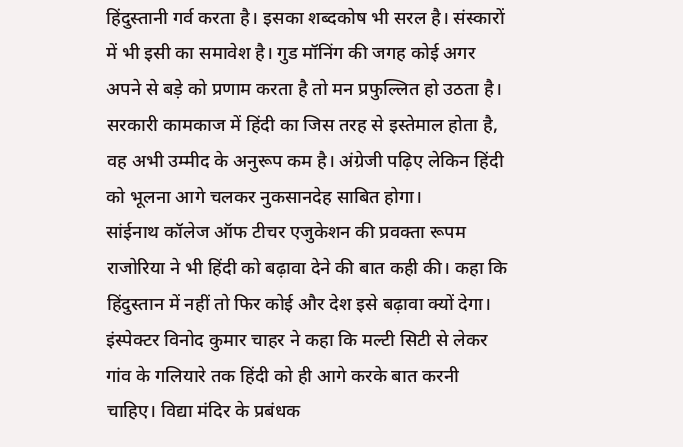हिंदुस्तानी गर्व करता है। इसका शब्दकोष भी सरल है। संस्कारों में भी इसी का समावेश है। गुड मॉनिंग की जगह कोई अगर अपने से बड़े को प्रणाम करता है तो मन प्रफुल्लित हो उठता है। सरकारी कामकाज में हिंदी का जिस तरह से इस्तेमाल होता है, वह अभी उम्मीद के अनुरूप कम है। अंग्रेजी पढ़िए लेकिन हिंदी को भूलना आगे चलकर नुकसानदेह साबित होगा।
सांईनाथ कॉलेज ऑफ टीचर एजुकेशन की प्रवक्ता रूपम राजोरिया ने भी हिंदी को बढ़ावा देने की बात कही की। कहा कि हिंदुस्तान में नहीं तो फिर कोई और देश इसे बढ़ावा क्यों देगा। इंस्पेक्टर विनोद कुमार चाहर ने कहा कि मल्टी सिटी से लेकर गांव के गलियारे तक हिंदी को ही आगे करके बात करनी चाहिए। विद्या मंदिर के प्रबंधक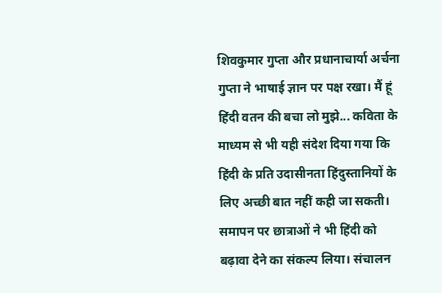शिवकुमार गुप्ता और प्रधानाचार्या अर्चना गुप्ता ने भाषाई ज्ञान पर पक्ष रखा। मैं हूं हिंदी वतन की बचा लो मुझे... कविता के माध्यम से भी यही संदेश दिया गया कि हिंदी के प्रति उदासीनता हिंदुस्तानियों के लिए अच्छी बात नहीं कही जा सकती। समापन पर छात्राओं ने भी हिंदी को बढ़ावा देने का संकल्प लिया। संचालन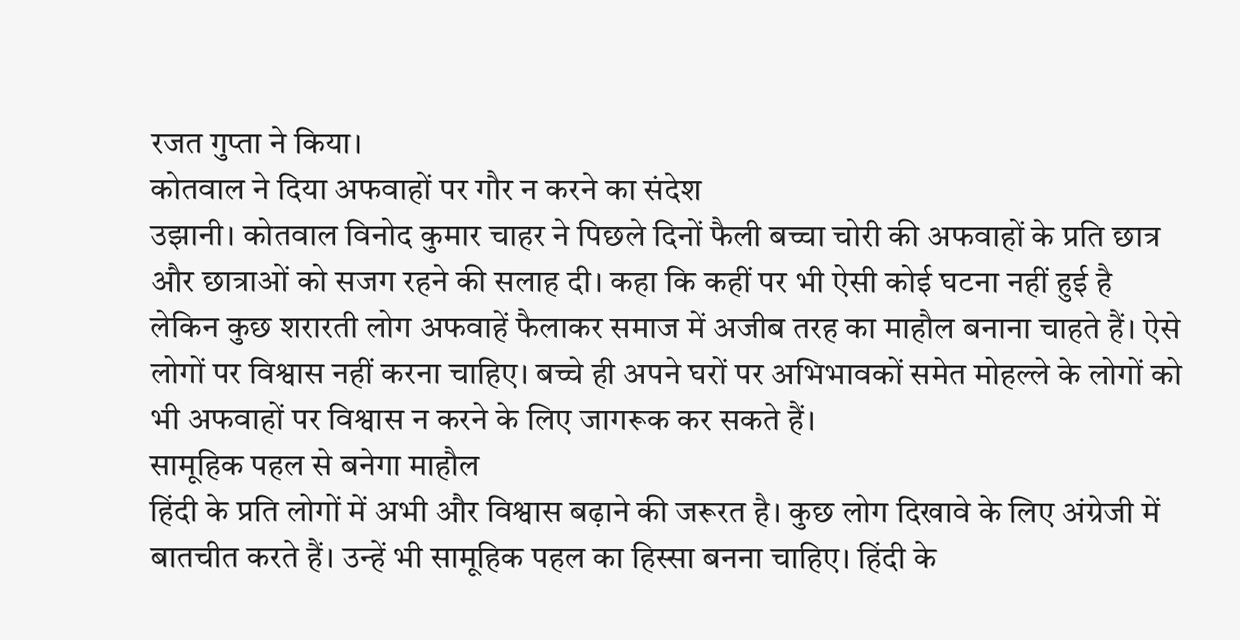रजत गुप्ता ने किया।
कोतवाल ने दिया अफवाहों पर गौर न करने का संदेश
उझानी। कोतवाल विनोद कुमार चाहर ने पिछले दिनों फैली बच्चा चोरी की अफवाहों के प्रति छात्र और छात्राओं को सजग रहने की सलाह दी। कहा कि कहीं पर भी ऐसी कोई घटना नहीं हुई है लेकिन कुछ शरारती लोग अफवाहें फैलाकर समाज में अजीब तरह का माहौल बनाना चाहते हैं। ऐसे लोगों पर विश्वास नहीं करना चाहिए। बच्चे ही अपने घरों पर अभिभावकों समेत मोहल्ले के लोगों को भी अफवाहों पर विश्वास न करने के लिए जागरूक कर सकते हैं।
सामूहिक पहल से बनेगा माहौल
हिंदी के प्रति लोगों में अभी और विश्वास बढ़ाने की जरूरत है। कुछ लोग दिखावे के लिए अंग्रेजी में बातचीत करते हैं। उन्हें भी सामूहिक पहल का हिस्सा बनना चाहिए। हिंदी के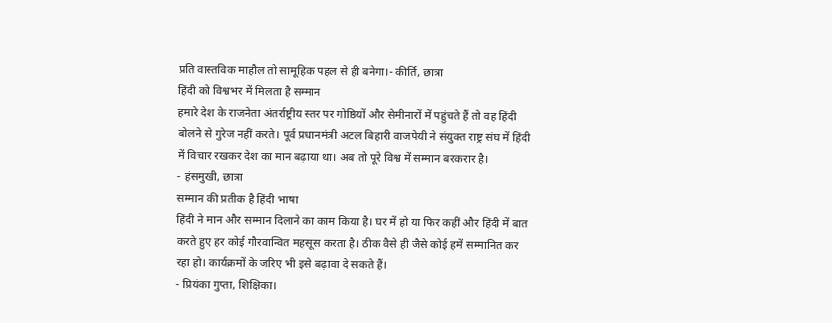प्रति वास्तविक माहौल तो सामूहिक पहल से ही बनेगा।- कीर्ति, छात्रा
हिंदी को विश्वभर में मिलता है सम्मान
हमारे देश के राजनेता अंतर्राष्ट्रीय स्तर पर गोष्ठियों और सेमीनारों में पहुंचते हैं तो वह हिंदी बोलने से गुरेज नहीं करते। पूर्व प्रधानमंत्री अटल बिहारी वाजपेयी ने संयुक्त राष्ट्र संघ में हिंदी में विचार रखकर देश का मान बढ़ाया था। अब तो पूरे विश्व में सम्मान बरकरार है।
- हंसमुखी, छात्रा
सम्मान की प्रतीक है हिंदी भाषा
हिंदी ने मान और सम्मान दिलाने का काम किया है। घर में हो या फिर कहीं और हिंदी में बात करते हुए हर कोई गौरवान्वित महसूस करता है। ठीक वैसे ही जैसे कोई हमें सम्मानित कर रहा हो। कार्यक्रमों के जरिए भी इसे बढ़ावा दे सकते हैं।
- प्रियंका गुप्ता, शिक्षिका।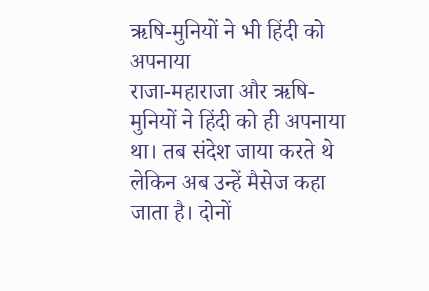ऋषि-मुनियों ने भी हिंदी को अपनाया
राजा-महाराजा और ऋषि-मुनियों ने हिंदी को ही अपनाया था। तब संदेश जाया करते थे लेकिन अब उन्हें मैसेज कहा जाता है। दोनों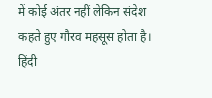में कोई अंतर नहीं लेकिन संदेश कहते हुए गौरव महसूस होता है। हिंदी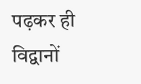पढ़कर ही विद्वानों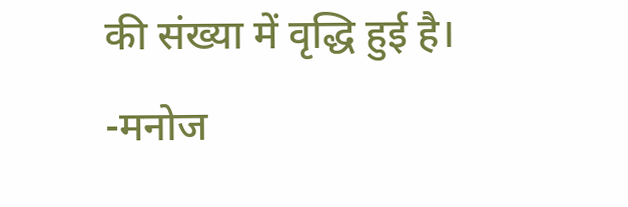की संख्या में वृद्धि हुई है।
-मनोज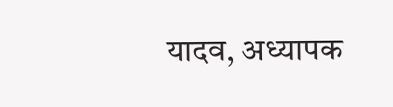यादव, अध्यापक